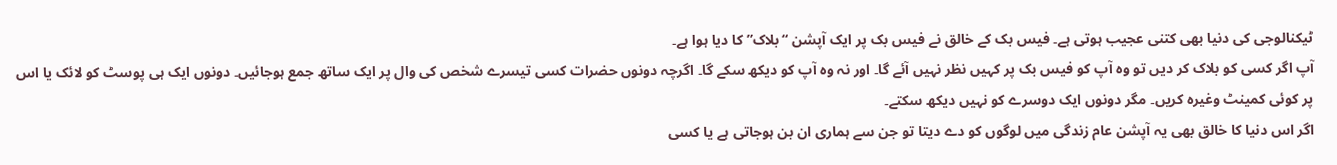ٹیکنالوجی کی دنیا بھی کتنی عجیب ہوتی ہے۔ فیس بک کے خالق نے فیس بک پر ایک آپشن “بلاک” کا دیا ہوا ہے۔
آپ اگر کسی کو بلاک کر دیں تو وہ آپ کو فیس بک پر کہیں نظر نہیں آئے گا۔ اور نہ وہ آپ کو دیکھ سکے گا۔ اگرچہ دونوں حضرات کسی تیسرے شخص کی وال پر ایک ساتھ جمع ہوجائیں۔ دونوں ایک ہی پوسٹ کو لائک یا اس پر کوئی کمینٹ وغیرہ کریں۔ مگر دونوں ایک دوسرے کو نہیں دیکھ سکتے۔
اگر اس دنیا کا خالق بھی یہ آپشن عام زندگی میں لوگوں کو دے دیتا تو جن سے ہماری ان بن ہوجاتی ہے یا کسی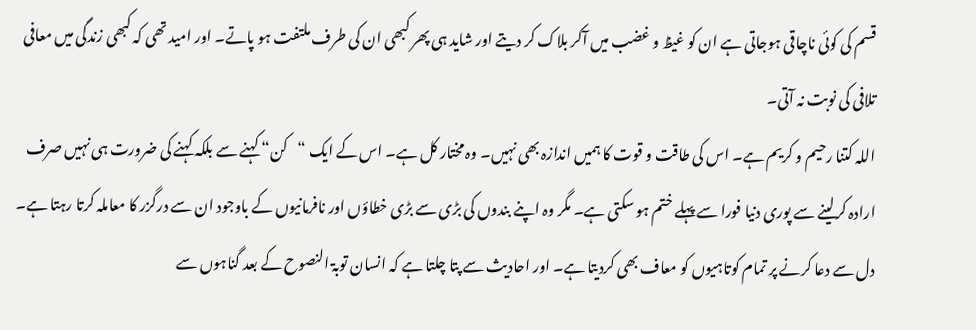قسم کی کوئی ناچاقی ہوجاتی ہے ان کو غیظ و غضب میں آکر بلاک کر دیتے اور شاید ہی پھر کبھی ان کی طرف ملتفت ہو پاتے۔ اور امید تھی کہ کبھی زندگی میں معافی تلافی کی نوبت نہ آتی۔
اللہ کتنا رحیم و کریم ہے۔ اس کی طاقت و قوت کا ہمیں اندازہ بھی نہیں۔ وہ مختار کل ہے۔ اس کے ایک “کن“ کہنے سے بلکہ کہنے کی ضرورت ہی نہیں صرف ارادہ کرلینے سے پوری دنیا فورا سے پہلے ختم ہو سکتی ہے۔ مگر وہ اپنے بندوں کی بڑی سے بڑی خطاؤں اور نافرمانیوں کے باوجود ان سے درگزر کا معاملہ کرتا رہتا ہے۔ دل سے دعا کرنے پر تمام کوتاہیوں کو معاف بھی کردیتا ہے۔ اور احادیث سے پتا چلتا ہے کہ انسان توبۃ النصوح کے بعد گناہوں سے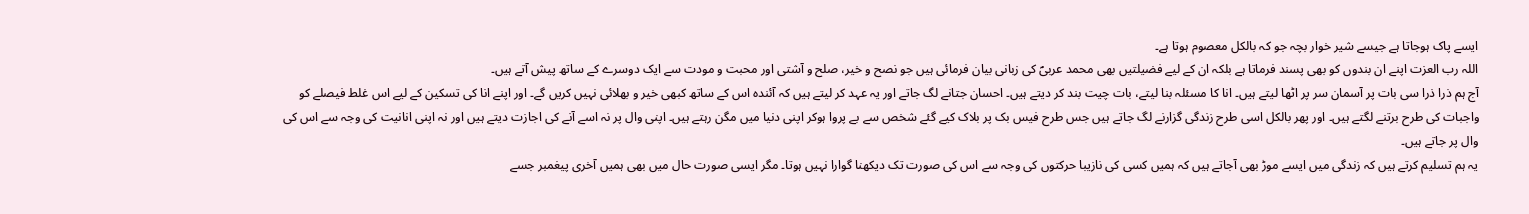ایسے پاک ہوجاتا ہے جیسے شیر خوار بچہ جو کہ بالکل معصوم ہوتا ہے۔
اللہ رب العزت اپنے ان بندوں کو بھی پسند فرماتا ہے بلکہ ان کے لیے فضیلتیں بھی محمد عربیؐ کی زبانی بیان فرمائی ہیں جو نصح و خیر، صلح و آشتی اور محبت و مودت سے ایک دوسرے کے ساتھ پیش آتے ہیں۔
آج ہم ذرا ذرا سی بات پر آسمان سر پر اٹھا لیتے ہیں۔ انا کا مسئلہ بنا لیتے، بات چیت بند کر دیتے ہیں۔ احسان جتانے لگ جاتے اور یہ عہد کر لیتے ہیں کہ آئندہ اس کے ساتھ کبھی خیر و بھلائی نہیں کریں گے۔ اور اپنے انا کی تسکین کے لیے اس غلط فیصلے کو واجبات کی طرح برتنے لگتے ہیں۔ اور پھر بالکل اسی طرح زندگی گزارنے لگ جاتے ہیں جس طرح فیس بک پر بلاک کیے گئے شخص سے بے پروا ہوکر اپنی دنیا میں مگن رہتے ہیں۔ اپنی وال پر نہ اسے آنے کی اجازت دیتے ہیں اور نہ اپنی انانیت کی وجہ سے اس کی وال پر جاتے ہیں۔
یہ ہم تسلیم کرتے ہیں کہ زندگی میں ایسے موڑ بھی آجاتے ہیں کہ ہمیں کسی کی نازیبا حرکتوں کی وجہ سے اس کی صورت تک دیکھنا گوارا نہیں ہوتا۔ مگر ایسی صورت حال میں بھی ہمیں آخری پیغمبر جسے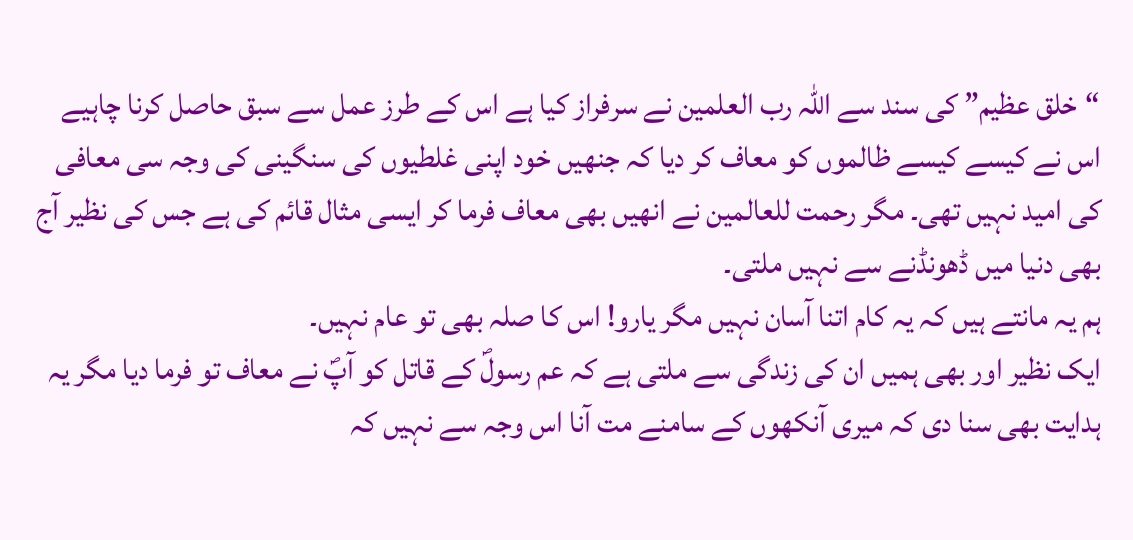“خلق عظیم” کی سند سے اللہ رب العلمین نے سرفراز کیا ہے اس کے طرز عمل سے سبق حاصل کرنا چاہیے اس نے کیسے کیسے ظالموں کو معاف کر دیا کہ جنھیں خود اپنی غلطیوں کی سنگینی کی وجہ سی معافی کی امید نہیں تھی۔ مگر رحمت للعالمین نے انھیں بھی معاف فرما کر ایسی مثال قائم کی ہے جس کی نظیر آج بھی دنیا میں ڈھونڈنے سے نہیں ملتی۔
ہم یہ مانتے ہیں کہ یہ کام اتنا آسان نہیں مگر یارو! اس کا صلہ بھی تو عام نہیں۔
ایک نظیر اور بھی ہمیں ان کی زندگی سے ملتی ہے کہ عم رسولؐ کے قاتل کو آپؐ نے معاف تو فرما دیا مگر یہ ہدایت بھی سنا دی کہ میری آنکھوں کے سامنے مت آنا اس وجہ سے نہیں کہ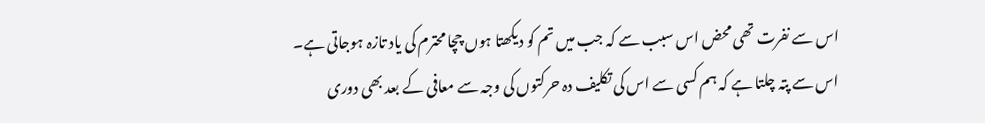اس سے نفرت تھی محض اس سبب سے کہ جب میں تم کو دیکھتا ہوں چچا محترم کی یاد تازہ ہوجاتی ہے۔
اس سے پتہ چلتا ہے کہ ہم کسی سے اس کی تکلیف دہ حرکتوں کی وجہ سے معافی کے بعد بھی دوری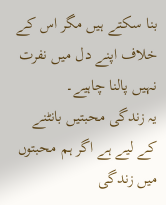بنا سکتے ہیں مگر اس کے خلاف اپنے دل میں نفرت نہیں پالنا چاہیے۔
یہ زندگی محبتیں بانٹنے کے لیے ہے اگر ہم محبتوں میں زندگی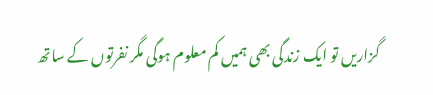گزاریں تو ایک زندگی بھی ہمیں کم معلوم ہوگی مگر نفرتوں کے ساتھ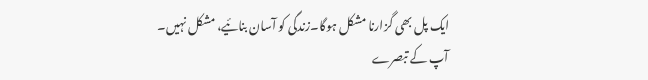ایک پل بھی گزارنا مشکل ہوگا۔زندگی کو آسان بنائیے، مشکل نہیں۔
آپ کے تبصرے